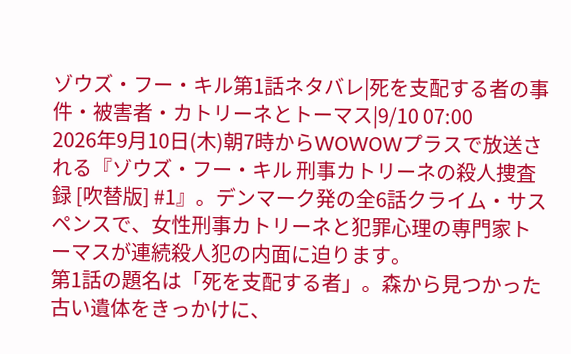ゾウズ・フー・キル第1話ネタバレ|死を支配する者の事件・被害者・カトリーネとトーマス|9/10 07:00
2026年9月10日(木)朝7時からWOWOWプラスで放送される『ゾウズ・フー・キル 刑事カトリーネの殺人捜査録 [吹替版] #1』。デンマーク発の全6話クライム・サスペンスで、女性刑事カトリーネと犯罪心理の専門家トーマスが連続殺人犯の内面に迫ります。
第1話の題名は「死を支配する者」。森から見つかった古い遺体をきっかけに、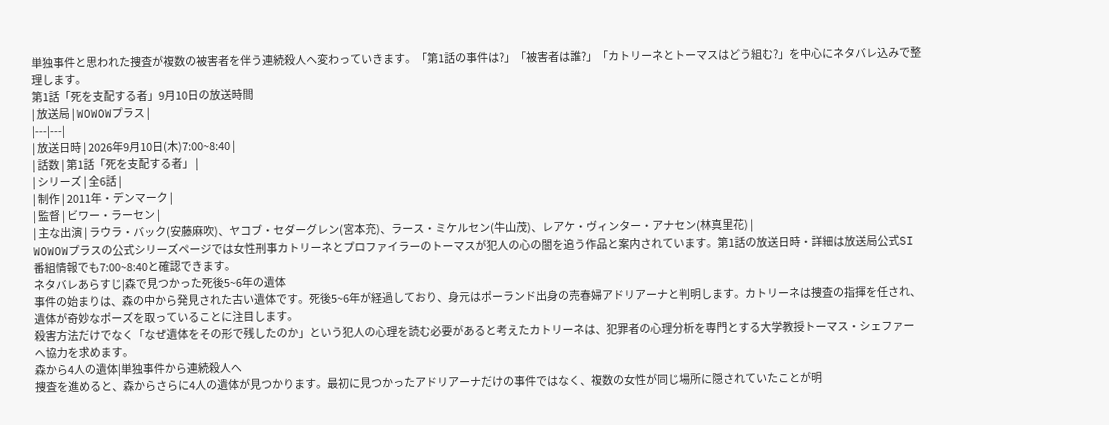単独事件と思われた捜査が複数の被害者を伴う連続殺人へ変わっていきます。「第1話の事件は?」「被害者は誰?」「カトリーネとトーマスはどう組む?」を中心にネタバレ込みで整理します。
第1話「死を支配する者」9月10日の放送時間
| 放送局 | WOWOWプラス |
|---|---|
| 放送日時 | 2026年9月10日(木)7:00~8:40 |
| 話数 | 第1話「死を支配する者」 |
| シリーズ | 全6話 |
| 制作 | 2011年・デンマーク |
| 監督 | ビワー・ラーセン |
| 主な出演 | ラウラ・バック(安藤麻吹)、ヤコブ・セダーグレン(宮本充)、ラース・ミケルセン(牛山茂)、レアケ・ヴィンター・アナセン(林真里花) |
WOWOWプラスの公式シリーズページでは女性刑事カトリーネとプロファイラーのトーマスが犯人の心の闇を追う作品と案内されています。第1話の放送日時・詳細は放送局公式SI番組情報でも7:00~8:40と確認できます。
ネタバレあらすじ|森で見つかった死後5~6年の遺体
事件の始まりは、森の中から発見された古い遺体です。死後5~6年が経過しており、身元はポーランド出身の売春婦アドリアーナと判明します。カトリーネは捜査の指揮を任され、遺体が奇妙なポーズを取っていることに注目します。
殺害方法だけでなく「なぜ遺体をその形で残したのか」という犯人の心理を読む必要があると考えたカトリーネは、犯罪者の心理分析を専門とする大学教授トーマス・シェファーへ協力を求めます。
森から4人の遺体|単独事件から連続殺人へ
捜査を進めると、森からさらに4人の遺体が見つかります。最初に見つかったアドリアーナだけの事件ではなく、複数の女性が同じ場所に隠されていたことが明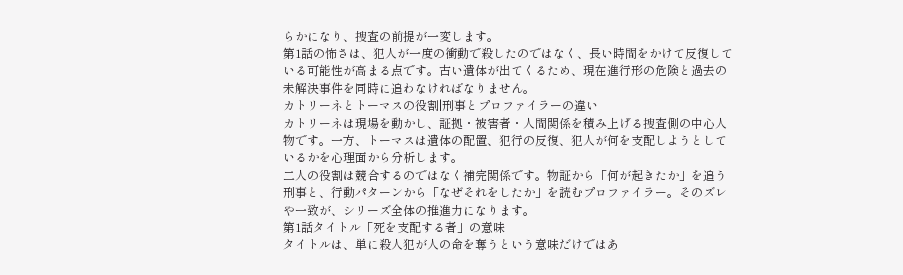らかになり、捜査の前提が一変します。
第1話の怖さは、犯人が一度の衝動で殺したのではなく、長い時間をかけて反復している可能性が高まる点です。古い遺体が出てくるため、現在進行形の危険と過去の未解決事件を同時に追わなければなりません。
カトリーネとトーマスの役割|刑事とプロファイラーの違い
カトリーネは現場を動かし、証拠・被害者・人間関係を積み上げる捜査側の中心人物です。一方、トーマスは遺体の配置、犯行の反復、犯人が何を支配しようとしているかを心理面から分析します。
二人の役割は競合するのではなく補完関係です。物証から「何が起きたか」を追う刑事と、行動パターンから「なぜそれをしたか」を読むプロファイラー。そのズレや一致が、シリーズ全体の推進力になります。
第1話タイトル「死を支配する者」の意味
タイトルは、単に殺人犯が人の命を奪うという意味だけではあ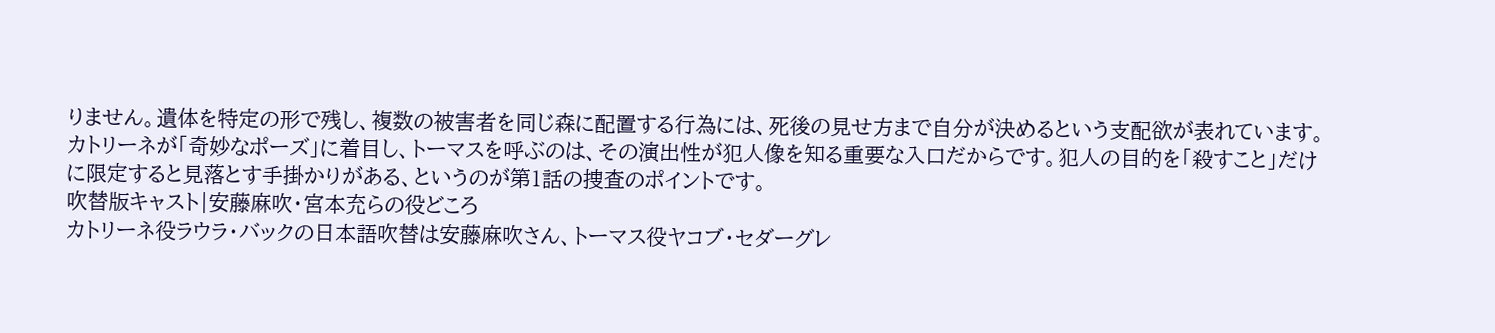りません。遺体を特定の形で残し、複数の被害者を同じ森に配置する行為には、死後の見せ方まで自分が決めるという支配欲が表れています。
カトリーネが「奇妙なポーズ」に着目し、トーマスを呼ぶのは、その演出性が犯人像を知る重要な入口だからです。犯人の目的を「殺すこと」だけに限定すると見落とす手掛かりがある、というのが第1話の捜査のポイントです。
吹替版キャスト|安藤麻吹・宮本充らの役どころ
カトリーネ役ラウラ・バックの日本語吹替は安藤麻吹さん、トーマス役ヤコブ・セダーグレ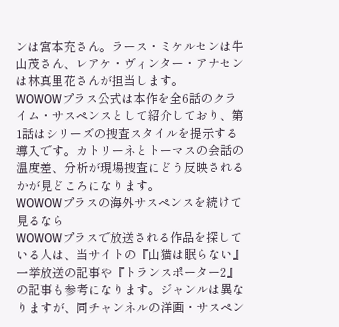ンは宮本充さん。ラース・ミケルセンは牛山茂さん、レアケ・ヴィンター・アナセンは林真里花さんが担当します。
WOWOWプラス公式は本作を全6話のクライム・サスペンスとして紹介しており、第1話はシリーズの捜査スタイルを提示する導入です。カトリーネとトーマスの会話の温度差、分析が現場捜査にどう反映されるかが見どころになります。
WOWOWプラスの海外サスペンスを続けて見るなら
WOWOWプラスで放送される作品を探している人は、当サイトの『山猫は眠らない』一挙放送の記事や『トランスポーター2』の記事も参考になります。ジャンルは異なりますが、同チャンネルの洋画・サスペン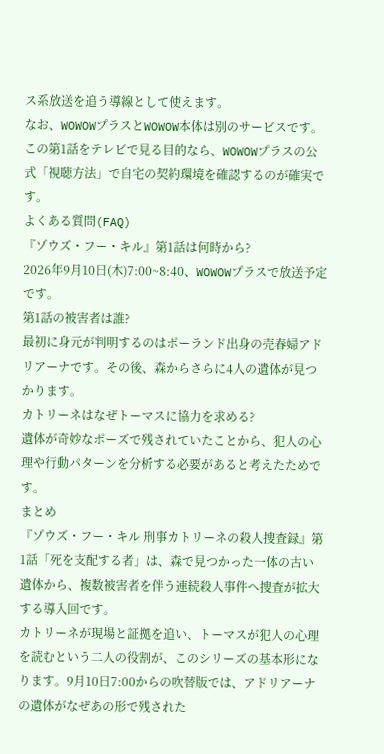ス系放送を追う導線として使えます。
なお、WOWOWプラスとWOWOW本体は別のサービスです。この第1話をテレビで見る目的なら、WOWOWプラスの公式「視聴方法」で自宅の契約環境を確認するのが確実です。
よくある質問(FAQ)
『ゾウズ・フー・キル』第1話は何時から?
2026年9月10日(木)7:00~8:40、WOWOWプラスで放送予定です。
第1話の被害者は誰?
最初に身元が判明するのはポーランド出身の売春婦アドリアーナです。その後、森からさらに4人の遺体が見つかります。
カトリーネはなぜトーマスに協力を求める?
遺体が奇妙なポーズで残されていたことから、犯人の心理や行動パターンを分析する必要があると考えたためです。
まとめ
『ゾウズ・フー・キル 刑事カトリーネの殺人捜査録』第1話「死を支配する者」は、森で見つかった一体の古い遺体から、複数被害者を伴う連続殺人事件へ捜査が拡大する導入回です。
カトリーネが現場と証拠を追い、トーマスが犯人の心理を読むという二人の役割が、このシリーズの基本形になります。9月10日7:00からの吹替版では、アドリアーナの遺体がなぜあの形で残された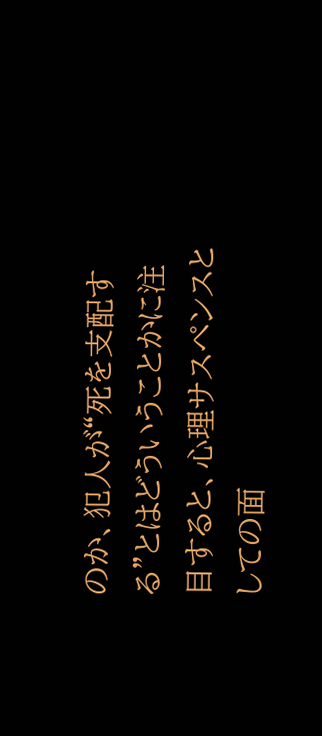のか、犯人が“死を支配する”とはどういうことかに注目すると、心理サスペンスとしての面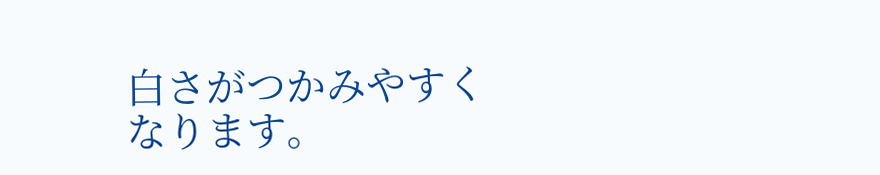白さがつかみやすくなります。